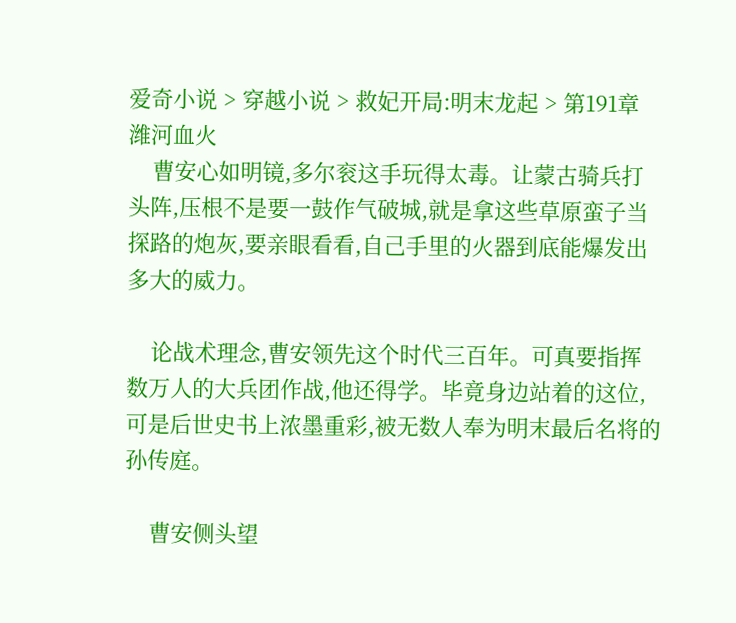爱奇小说 > 穿越小说 > 救妃开局:明末龙起 > 第191章 潍河血火
    曹安心如明镜,多尔衮这手玩得太毒。让蒙古骑兵打头阵,压根不是要一鼓作气破城,就是拿这些草原蛮子当探路的炮灰,要亲眼看看,自己手里的火器到底能爆发出多大的威力。

    论战术理念,曹安领先这个时代三百年。可真要指挥数万人的大兵团作战,他还得学。毕竟身边站着的这位,可是后世史书上浓墨重彩,被无数人奉为明末最后名将的孙传庭。

    曹安侧头望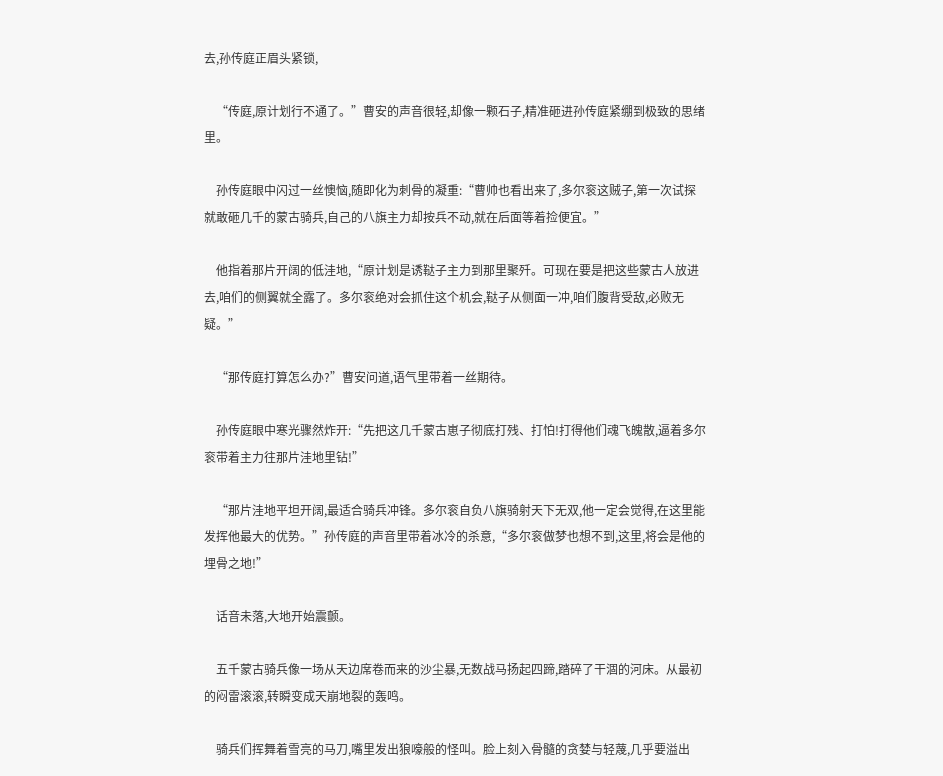去,孙传庭正眉头紧锁,

    “传庭,原计划行不通了。”曹安的声音很轻,却像一颗石子,精准砸进孙传庭紧绷到极致的思绪里。

    孙传庭眼中闪过一丝懊恼,随即化为刺骨的凝重:“曹帅也看出来了,多尔衮这贼子,第一次试探就敢砸几千的蒙古骑兵,自己的八旗主力却按兵不动,就在后面等着捡便宜。”

    他指着那片开阔的低洼地,“原计划是诱鞑子主力到那里聚歼。可现在要是把这些蒙古人放进去,咱们的侧翼就全露了。多尔衮绝对会抓住这个机会,鞑子从侧面一冲,咱们腹背受敌,必败无疑。”

    “那传庭打算怎么办?”曹安问道,语气里带着一丝期待。

    孙传庭眼中寒光骤然炸开:“先把这几千蒙古崽子彻底打残、打怕!打得他们魂飞魄散,逼着多尔衮带着主力往那片洼地里钻!”

    “那片洼地平坦开阔,最适合骑兵冲锋。多尔衮自负八旗骑射天下无双,他一定会觉得,在这里能发挥他最大的优势。”孙传庭的声音里带着冰冷的杀意,“多尔衮做梦也想不到,这里,将会是他的埋骨之地!”

    话音未落,大地开始震颤。

    五千蒙古骑兵像一场从天边席卷而来的沙尘暴,无数战马扬起四蹄,踏碎了干涸的河床。从最初的闷雷滚滚,转瞬变成天崩地裂的轰鸣。

    骑兵们挥舞着雪亮的马刀,嘴里发出狼嚎般的怪叫。脸上刻入骨髓的贪婪与轻蔑,几乎要溢出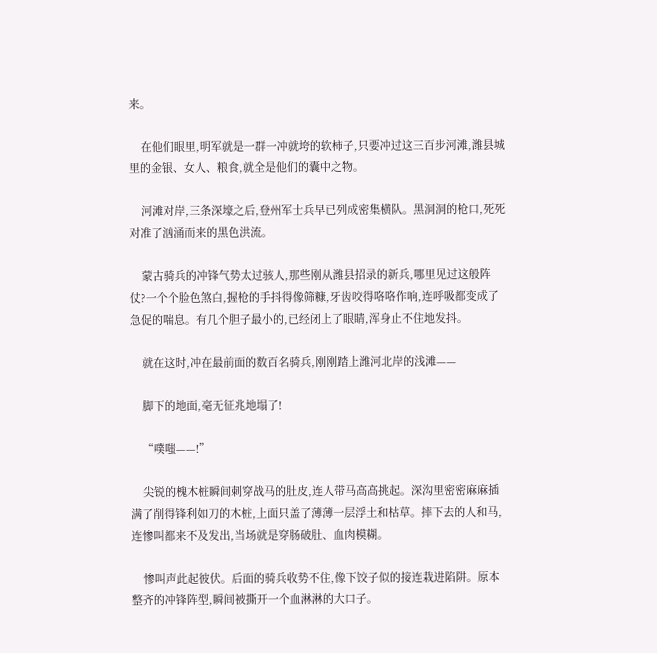来。

    在他们眼里,明军就是一群一冲就垮的软柿子,只要冲过这三百步河滩,潍县城里的金银、女人、粮食,就全是他们的囊中之物。

    河滩对岸,三条深壕之后,登州军士兵早已列成密集横队。黑洞洞的枪口,死死对准了汹涌而来的黑色洪流。

    蒙古骑兵的冲锋气势太过骇人,那些刚从潍县招录的新兵,哪里见过这般阵仗?一个个脸色煞白,握枪的手抖得像筛糠,牙齿咬得咯咯作响,连呼吸都变成了急促的喘息。有几个胆子最小的,已经闭上了眼睛,浑身止不住地发抖。

    就在这时,冲在最前面的数百名骑兵,刚刚踏上潍河北岸的浅滩——

    脚下的地面,毫无征兆地塌了!

    “噗嗤——!”

    尖锐的槐木桩瞬间刺穿战马的肚皮,连人带马高高挑起。深沟里密密麻麻插满了削得锋利如刀的木桩,上面只盖了薄薄一层浮土和枯草。摔下去的人和马,连惨叫都来不及发出,当场就是穿肠破肚、血肉模糊。

    惨叫声此起彼伏。后面的骑兵收势不住,像下饺子似的接连栽进陷阱。原本整齐的冲锋阵型,瞬间被撕开一个血淋淋的大口子。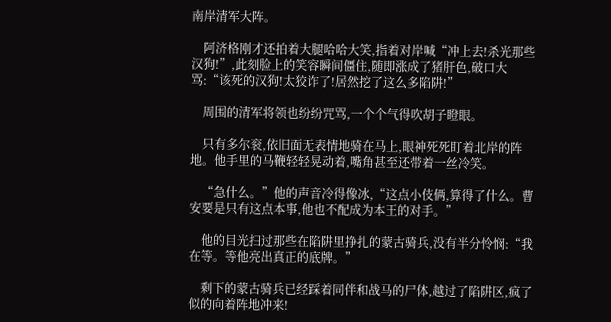南岸清军大阵。

    阿济格刚才还拍着大腿哈哈大笑,指着对岸喊“冲上去!杀光那些汉狗!”,此刻脸上的笑容瞬间僵住,随即涨成了猪肝色,破口大骂:“该死的汉狗!太狡诈了!居然挖了这么多陷阱!”

    周围的清军将领也纷纷咒骂,一个个气得吹胡子瞪眼。

    只有多尔衮,依旧面无表情地骑在马上,眼神死死盯着北岸的阵地。他手里的马鞭轻轻晃动着,嘴角甚至还带着一丝冷笑。

    “急什么。”他的声音冷得像冰,“这点小伎俩,算得了什么。曹安要是只有这点本事,他也不配成为本王的对手。”

    他的目光扫过那些在陷阱里挣扎的蒙古骑兵,没有半分怜悯:“我在等。等他亮出真正的底牌。”

    剩下的蒙古骑兵已经踩着同伴和战马的尸体,越过了陷阱区,疯了似的向着阵地冲来!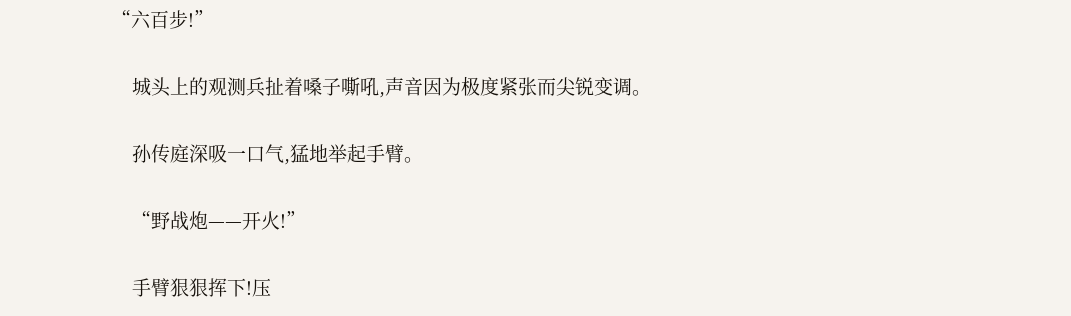“六百步!”

    城头上的观测兵扯着嗓子嘶吼,声音因为极度紧张而尖锐变调。

    孙传庭深吸一口气,猛地举起手臂。

    “野战炮——开火!”

    手臂狠狠挥下!压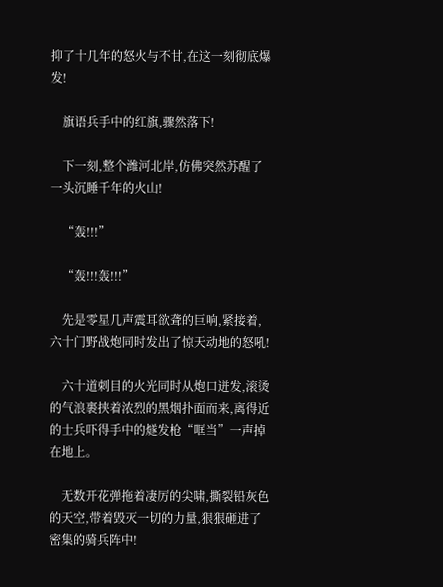抑了十几年的怒火与不甘,在这一刻彻底爆发!

    旗语兵手中的红旗,骤然落下!

    下一刻,整个潍河北岸,仿佛突然苏醒了一头沉睡千年的火山!

    “轰!!!”

    “轰!!!轰!!!”

    先是零星几声震耳欲聋的巨响,紧接着,六十门野战炮同时发出了惊天动地的怒吼!

    六十道刺目的火光同时从炮口迸发,滚烫的气浪裹挟着浓烈的黑烟扑面而来,离得近的士兵吓得手中的燧发枪“哐当”一声掉在地上。

    无数开花弹拖着凄厉的尖啸,撕裂铅灰色的天空,带着毁灭一切的力量,狠狠砸进了密集的骑兵阵中!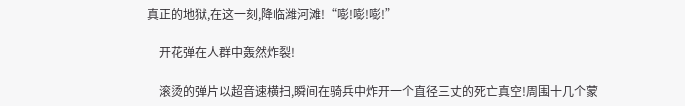真正的地狱,在这一刻,降临潍河滩!“嘭!嘭!嘭!”

    开花弹在人群中轰然炸裂!

    滚烫的弹片以超音速横扫,瞬间在骑兵中炸开一个直径三丈的死亡真空!周围十几个蒙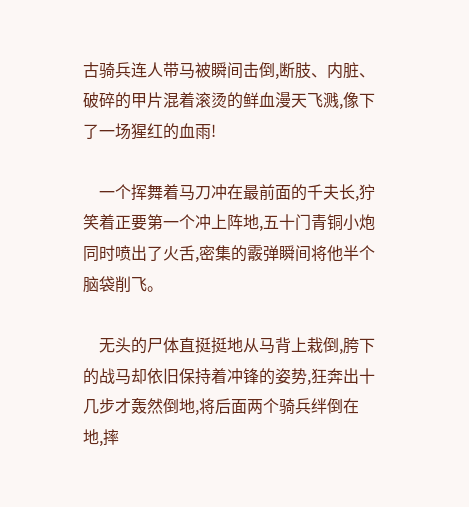古骑兵连人带马被瞬间击倒,断肢、内脏、破碎的甲片混着滚烫的鲜血漫天飞溅,像下了一场猩红的血雨!

    一个挥舞着马刀冲在最前面的千夫长,狞笑着正要第一个冲上阵地,五十门青铜小炮同时喷出了火舌,密集的霰弹瞬间将他半个脑袋削飞。

    无头的尸体直挺挺地从马背上栽倒,胯下的战马却依旧保持着冲锋的姿势,狂奔出十几步才轰然倒地,将后面两个骑兵绊倒在地,摔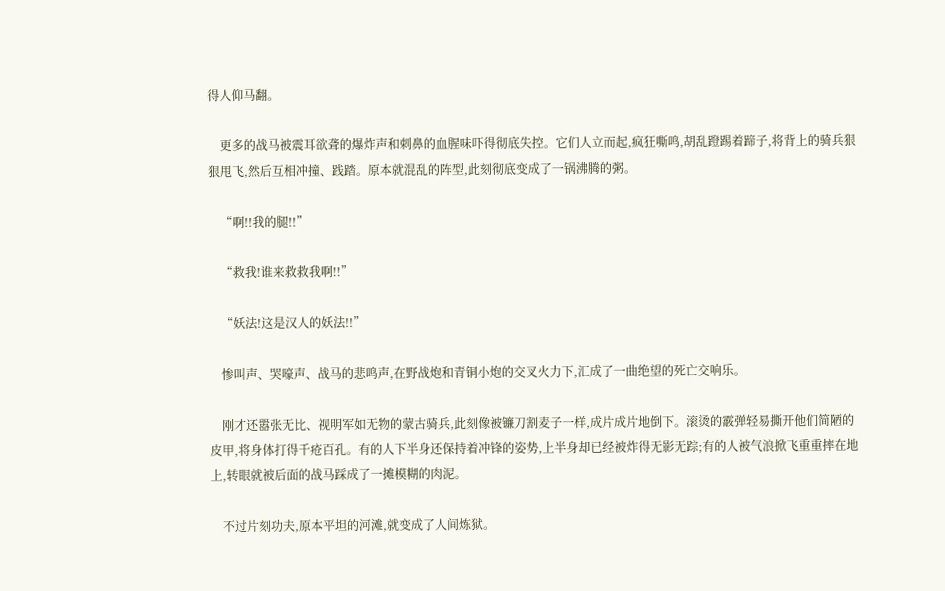得人仰马翻。

    更多的战马被震耳欲聋的爆炸声和刺鼻的血腥味吓得彻底失控。它们人立而起,疯狂嘶鸣,胡乱蹬踢着蹄子,将背上的骑兵狠狠甩飞,然后互相冲撞、践踏。原本就混乱的阵型,此刻彻底变成了一锅沸腾的粥。

    “啊!!我的腿!!”

    “救我!谁来救救我啊!!”

    “妖法!这是汉人的妖法!!”

    惨叫声、哭嚎声、战马的悲鸣声,在野战炮和青铜小炮的交叉火力下,汇成了一曲绝望的死亡交响乐。

    刚才还嚣张无比、视明军如无物的蒙古骑兵,此刻像被镰刀割麦子一样,成片成片地倒下。滚烫的霰弹轻易撕开他们简陋的皮甲,将身体打得千疮百孔。有的人下半身还保持着冲锋的姿势,上半身却已经被炸得无影无踪;有的人被气浪掀飞重重摔在地上,转眼就被后面的战马踩成了一摊模糊的肉泥。

    不过片刻功夫,原本平坦的河滩,就变成了人间炼狱。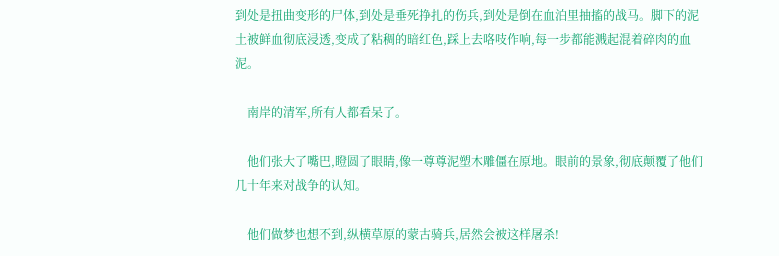到处是扭曲变形的尸体,到处是垂死挣扎的伤兵,到处是倒在血泊里抽搐的战马。脚下的泥土被鲜血彻底浸透,变成了粘稠的暗红色,踩上去咯吱作响,每一步都能溅起混着碎肉的血泥。

    南岸的清军,所有人都看呆了。

    他们张大了嘴巴,瞪圆了眼睛,像一尊尊泥塑木雕僵在原地。眼前的景象,彻底颠覆了他们几十年来对战争的认知。

    他们做梦也想不到,纵横草原的蒙古骑兵,居然会被这样屠杀!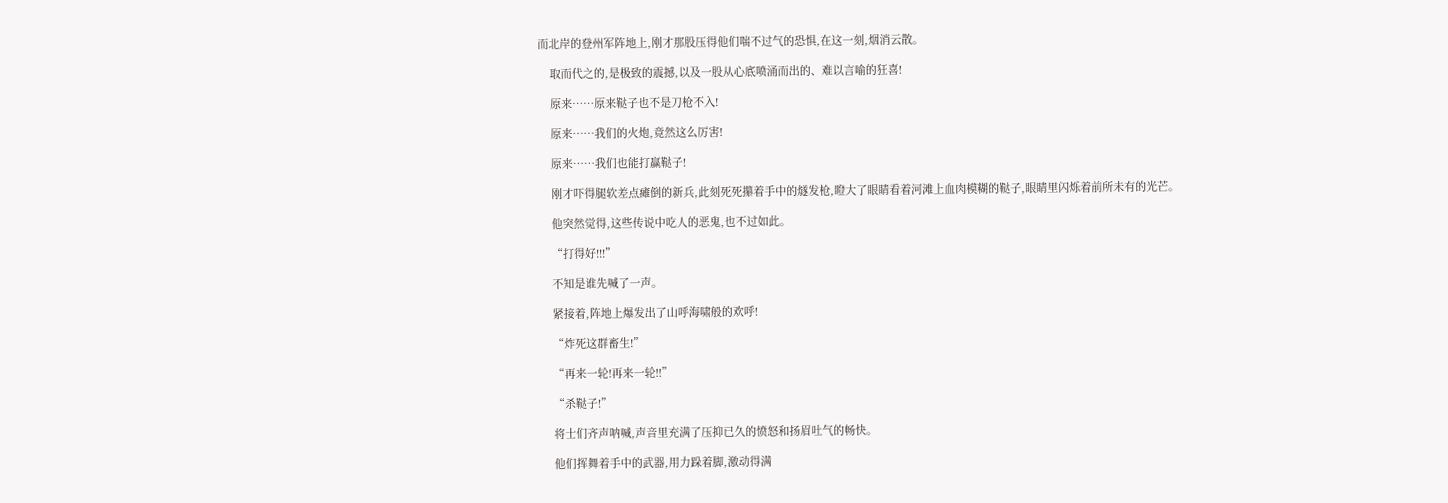而北岸的登州军阵地上,刚才那股压得他们喘不过气的恐惧,在这一刻,烟消云散。

    取而代之的,是极致的震撼,以及一股从心底喷涌而出的、难以言喻的狂喜!

    原来……原来鞑子也不是刀枪不入!

    原来……我们的火炮,竟然这么厉害!

    原来……我们也能打赢鞑子!

    刚才吓得腿软差点瘫倒的新兵,此刻死死攥着手中的燧发枪,瞪大了眼睛看着河滩上血肉模糊的鞑子,眼睛里闪烁着前所未有的光芒。

    他突然觉得,这些传说中吃人的恶鬼,也不过如此。

    “打得好!!!”

    不知是谁先喊了一声。

    紧接着,阵地上爆发出了山呼海啸般的欢呼!

    “炸死这群畜生!”

    “再来一轮!再来一轮!!”

    “杀鞑子!”

    将士们齐声呐喊,声音里充满了压抑已久的愤怒和扬眉吐气的畅快。

    他们挥舞着手中的武器,用力跺着脚,激动得满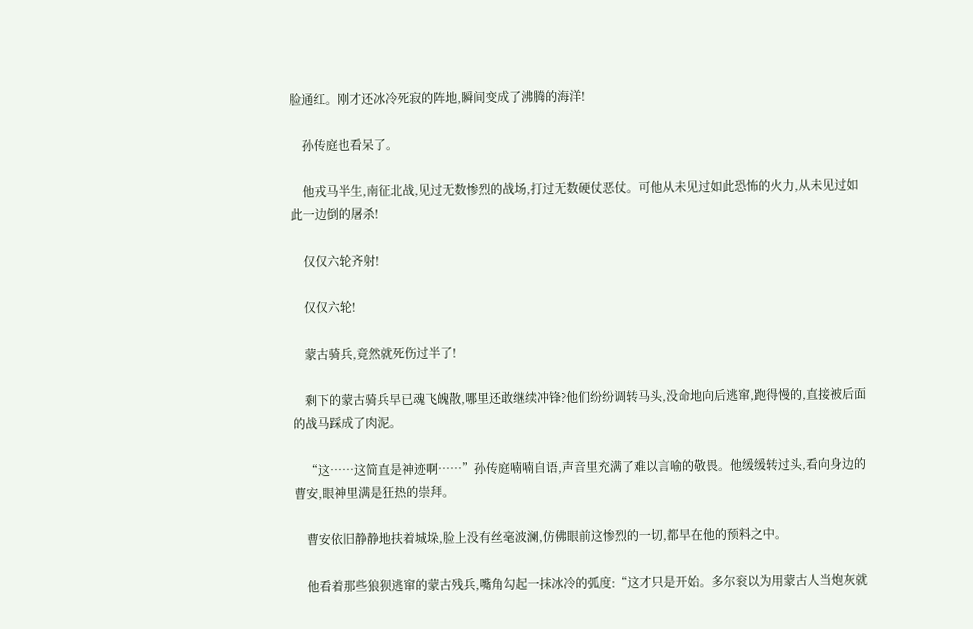脸通红。刚才还冰冷死寂的阵地,瞬间变成了沸腾的海洋!

    孙传庭也看呆了。

    他戎马半生,南征北战,见过无数惨烈的战场,打过无数硬仗恶仗。可他从未见过如此恐怖的火力,从未见过如此一边倒的屠杀!

    仅仅六轮齐射!

    仅仅六轮!

    蒙古骑兵,竟然就死伤过半了!

    剩下的蒙古骑兵早已魂飞魄散,哪里还敢继续冲锋?他们纷纷调转马头,没命地向后逃窜,跑得慢的,直接被后面的战马踩成了肉泥。

    “这……这简直是神迹啊……”孙传庭喃喃自语,声音里充满了难以言喻的敬畏。他缓缓转过头,看向身边的曹安,眼神里满是狂热的崇拜。

    曹安依旧静静地扶着城垛,脸上没有丝毫波澜,仿佛眼前这惨烈的一切,都早在他的预料之中。

    他看着那些狼狈逃窜的蒙古残兵,嘴角勾起一抹冰冷的弧度:“这才只是开始。多尔衮以为用蒙古人当炮灰就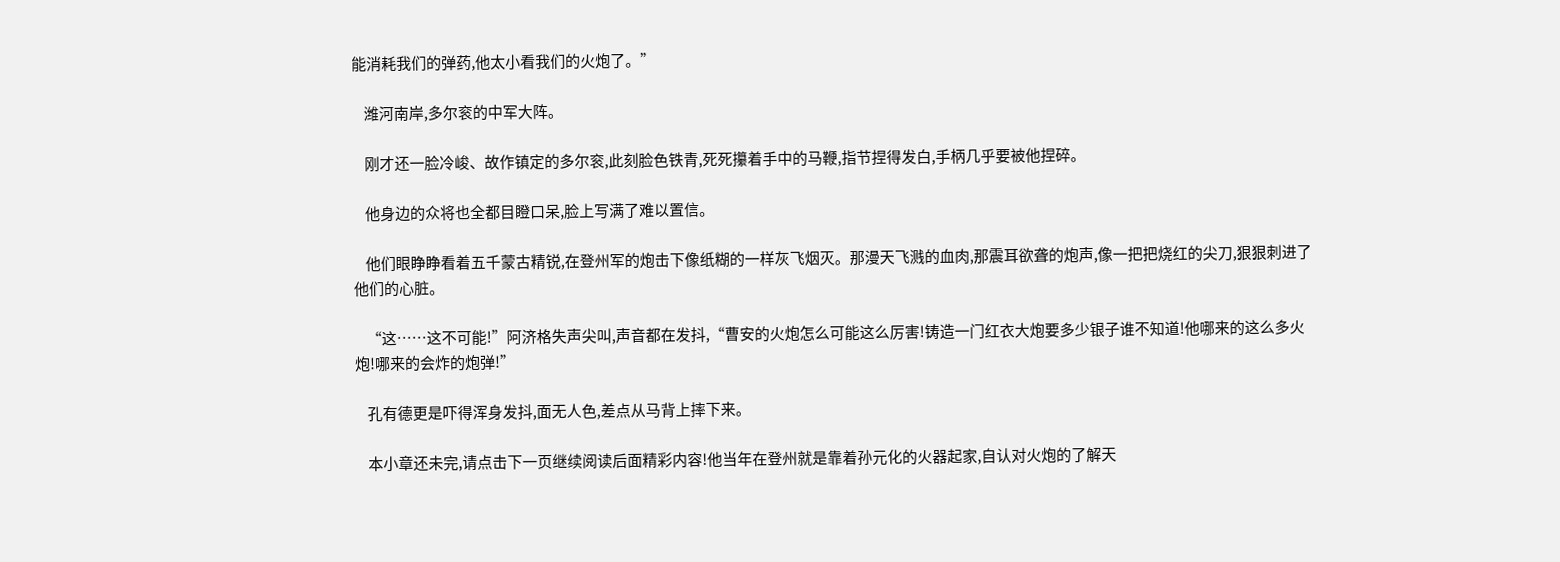能消耗我们的弹药,他太小看我们的火炮了。”

    潍河南岸,多尔衮的中军大阵。

    刚才还一脸冷峻、故作镇定的多尔衮,此刻脸色铁青,死死攥着手中的马鞭,指节捏得发白,手柄几乎要被他捏碎。

    他身边的众将也全都目瞪口呆,脸上写满了难以置信。

    他们眼睁睁看着五千蒙古精锐,在登州军的炮击下像纸糊的一样灰飞烟灭。那漫天飞溅的血肉,那震耳欲聋的炮声,像一把把烧红的尖刀,狠狠刺进了他们的心脏。

    “这……这不可能!”阿济格失声尖叫,声音都在发抖,“曹安的火炮怎么可能这么厉害!铸造一门红衣大炮要多少银子谁不知道!他哪来的这么多火炮!哪来的会炸的炮弹!”

    孔有德更是吓得浑身发抖,面无人色,差点从马背上摔下来。

    本小章还未完,请点击下一页继续阅读后面精彩内容!他当年在登州就是靠着孙元化的火器起家,自认对火炮的了解天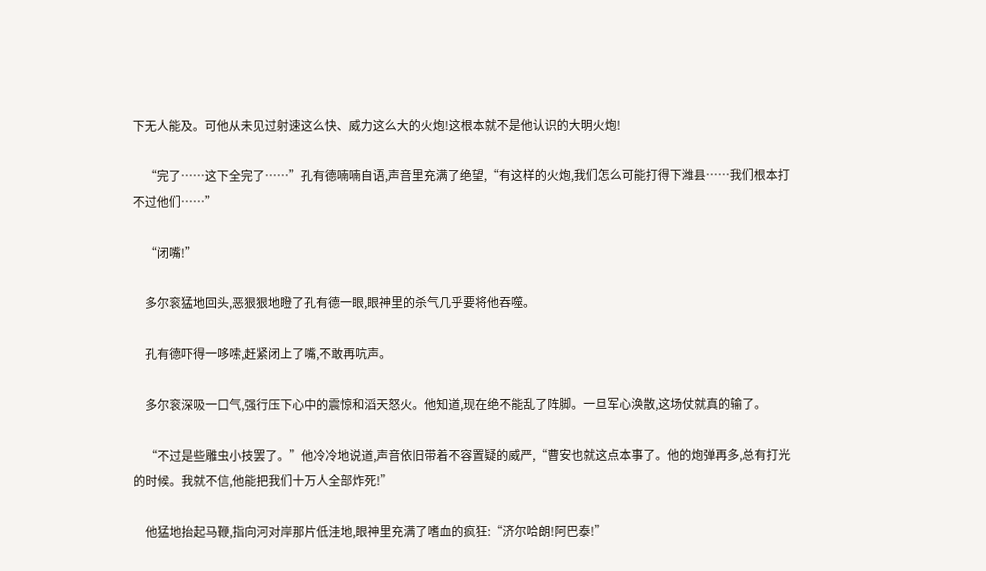下无人能及。可他从未见过射速这么快、威力这么大的火炮!这根本就不是他认识的大明火炮!

    “完了……这下全完了……”孔有德喃喃自语,声音里充满了绝望,“有这样的火炮,我们怎么可能打得下潍县……我们根本打不过他们……”

    “闭嘴!”

    多尔衮猛地回头,恶狠狠地瞪了孔有德一眼,眼神里的杀气几乎要将他吞噬。

    孔有德吓得一哆嗦,赶紧闭上了嘴,不敢再吭声。

    多尔衮深吸一口气,强行压下心中的震惊和滔天怒火。他知道,现在绝不能乱了阵脚。一旦军心涣散,这场仗就真的输了。

    “不过是些雕虫小技罢了。”他冷冷地说道,声音依旧带着不容置疑的威严,“曹安也就这点本事了。他的炮弹再多,总有打光的时候。我就不信,他能把我们十万人全部炸死!”

    他猛地抬起马鞭,指向河对岸那片低洼地,眼神里充满了嗜血的疯狂:“济尔哈朗!阿巴泰!”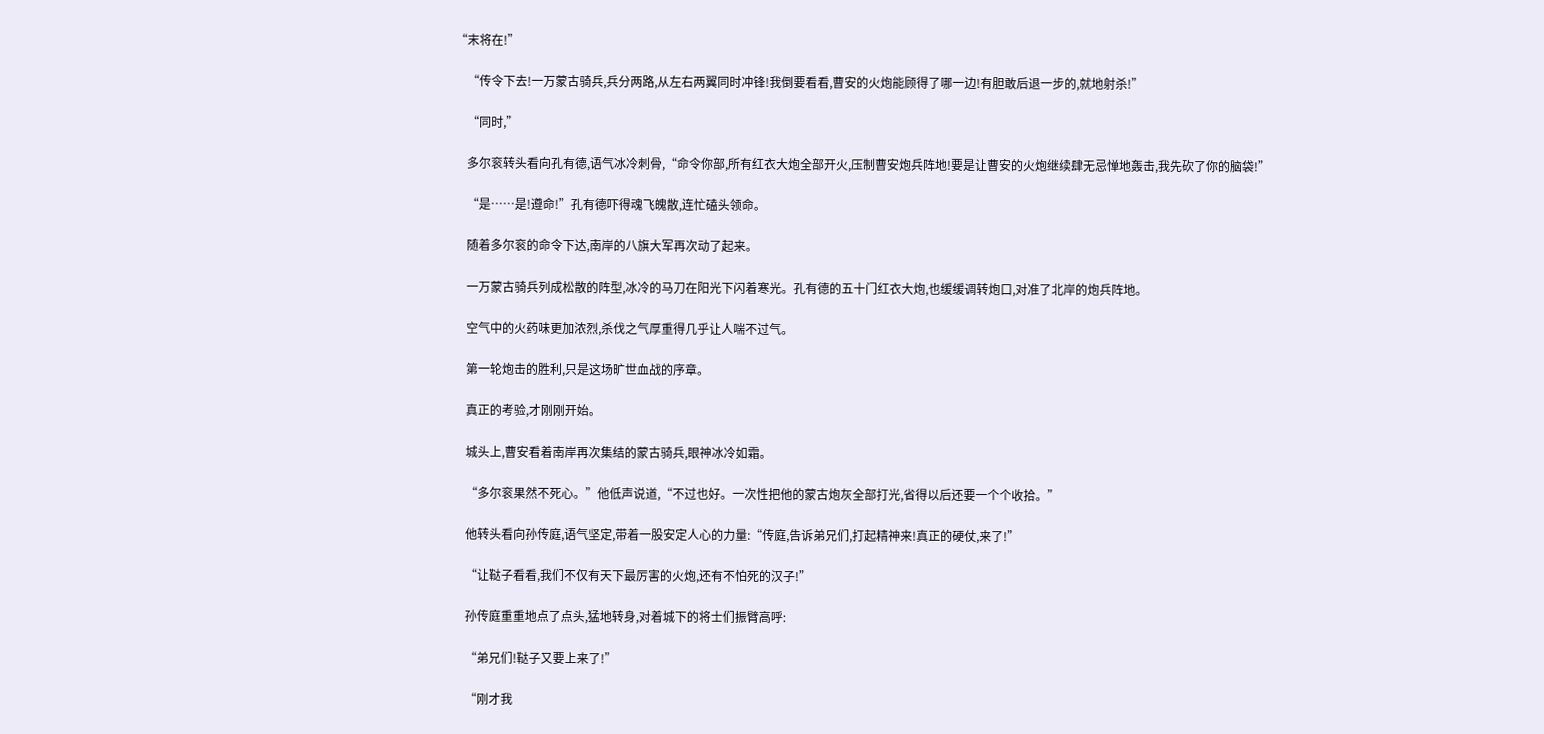“末将在!”

    “传令下去!一万蒙古骑兵,兵分两路,从左右两翼同时冲锋!我倒要看看,曹安的火炮能顾得了哪一边!有胆敢后退一步的,就地射杀!”

    “同时,”

    多尔衮转头看向孔有德,语气冰冷刺骨,“命令你部,所有红衣大炮全部开火,压制曹安炮兵阵地!要是让曹安的火炮继续肆无忌惮地轰击,我先砍了你的脑袋!”

    “是……是!遵命!”孔有德吓得魂飞魄散,连忙磕头领命。

    随着多尔衮的命令下达,南岸的八旗大军再次动了起来。

    一万蒙古骑兵列成松散的阵型,冰冷的马刀在阳光下闪着寒光。孔有德的五十门红衣大炮,也缓缓调转炮口,对准了北岸的炮兵阵地。

    空气中的火药味更加浓烈,杀伐之气厚重得几乎让人喘不过气。

    第一轮炮击的胜利,只是这场旷世血战的序章。

    真正的考验,才刚刚开始。

    城头上,曹安看着南岸再次集结的蒙古骑兵,眼神冰冷如霜。

    “多尔衮果然不死心。”他低声说道,“不过也好。一次性把他的蒙古炮灰全部打光,省得以后还要一个个收拾。”

    他转头看向孙传庭,语气坚定,带着一股安定人心的力量:“传庭,告诉弟兄们,打起精神来!真正的硬仗,来了!”

    “让鞑子看看,我们不仅有天下最厉害的火炮,还有不怕死的汉子!”

    孙传庭重重地点了点头,猛地转身,对着城下的将士们振臂高呼:

    “弟兄们!鞑子又要上来了!”

    “刚才我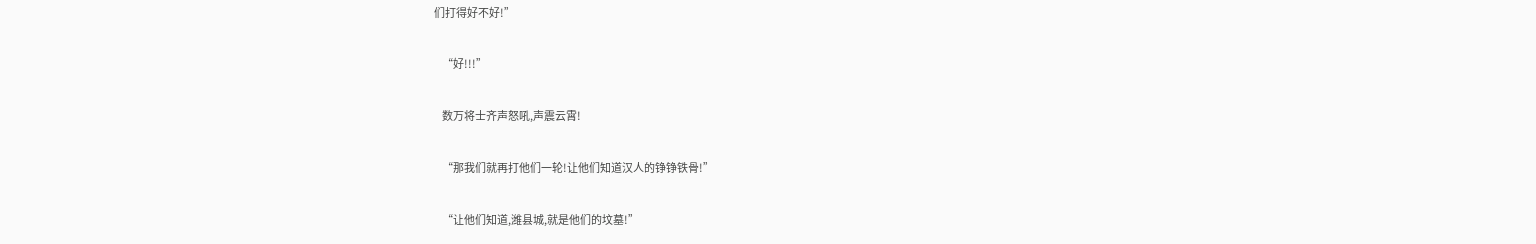们打得好不好!”

    “好!!!”

    数万将士齐声怒吼,声震云霄!

    “那我们就再打他们一轮!让他们知道汉人的铮铮铁骨!”

    “让他们知道,潍县城,就是他们的坟墓!”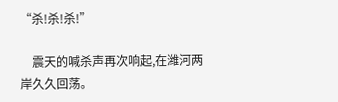“杀!杀!杀!”

    震天的喊杀声再次响起,在潍河两岸久久回荡。